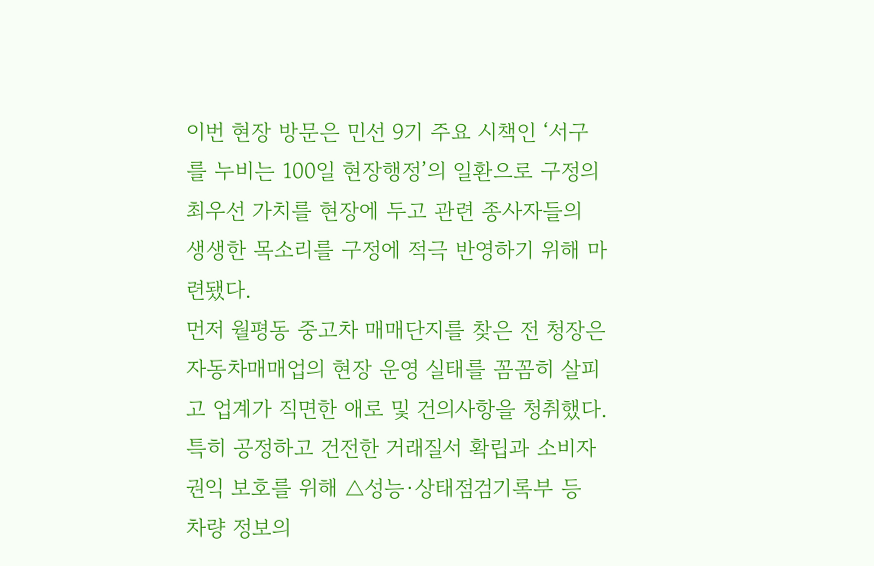이번 현장 방문은 민선 9기 주요 시책인 ‘서구를 누비는 100일 현장행정’의 일환으로 구정의 최우선 가치를 현장에 두고 관련 종사자들의 생생한 목소리를 구정에 적극 반영하기 위해 마련됐다.
먼저 월평동 중고차 매매단지를 찾은 전 청장은 자동차매매업의 현장 운영 실태를 꼼꼼히 살피고 업계가 직면한 애로 및 건의사항을 청취했다.
특히 공정하고 건전한 거래질서 확립과 소비자 권익 보호를 위해 △성능·상태점검기록부 등 차량 정보의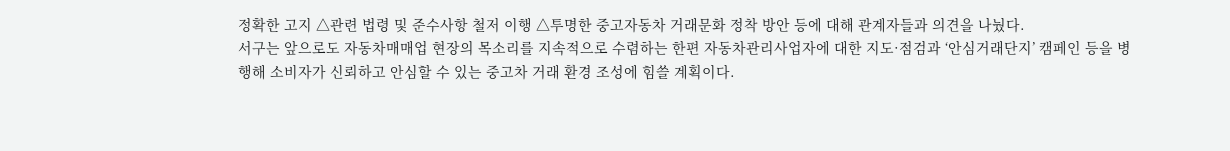정확한 고지 △관련 법령 및 준수사항 철저 이행 △투명한 중고자동차 거래문화 정착 방안 등에 대해 관계자들과 의견을 나눴다.
서구는 앞으로도 자동차매매업 현장의 목소리를 지속적으로 수렴하는 한편 자동차관리사업자에 대한 지도·점검과 ‘안심거래단지’ 캠페인 등을 병행해 소비자가 신뢰하고 안심할 수 있는 중고차 거래 환경 조성에 힘쓸 계획이다.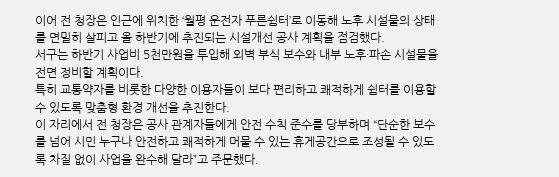이어 전 청장은 인근에 위치한 ‘월평 운전자 푸른쉼터’로 이동해 노후 시설물의 상태를 면밀히 살피고 올 하반기에 추진되는 시설개선 공사 계획을 점검했다.
서구는 하반기 사업비 5천만원을 투입해 외벽 부식 보수와 내부 노후·파손 시설물을 전면 정비할 계획이다.
특히 교통약자를 비롯한 다양한 이용자들이 보다 편리하고 쾌적하게 쉼터를 이용할 수 있도록 맞춤형 환경 개선을 추진한다.
이 자리에서 전 청장은 공사 관계자들에게 안전 수칙 준수를 당부하며 “단순한 보수를 넘어 시민 누구나 안전하고 쾌적하게 머물 수 있는 휴게공간으로 조성될 수 있도록 차질 없이 사업을 완수해 달라”고 주문했다.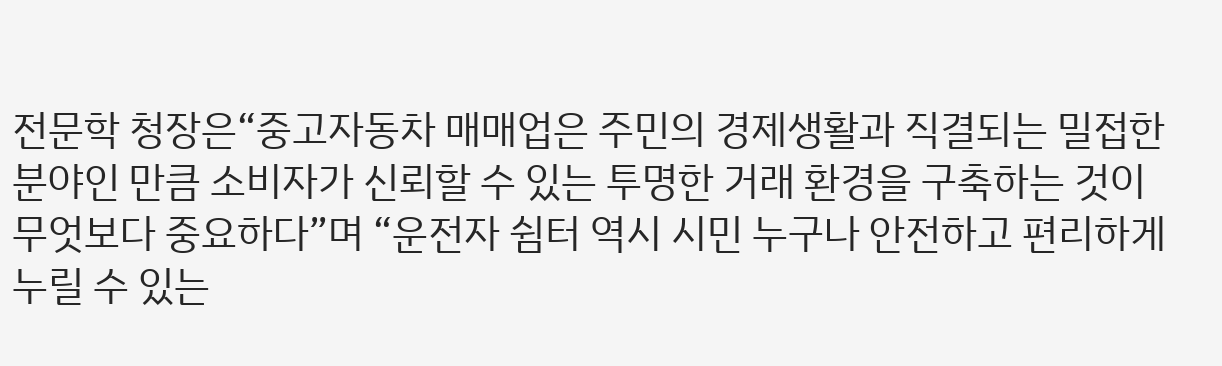전문학 청장은“중고자동차 매매업은 주민의 경제생활과 직결되는 밀접한 분야인 만큼 소비자가 신뢰할 수 있는 투명한 거래 환경을 구축하는 것이 무엇보다 중요하다”며 “운전자 쉼터 역시 시민 누구나 안전하고 편리하게 누릴 수 있는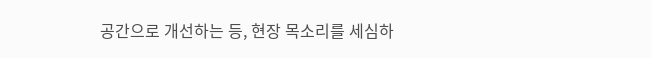공간으로 개선하는 등, 현장 목소리를 세심하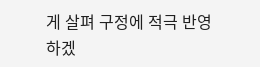게 살펴 구정에 적극 반영하겠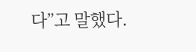다”고 말했다.